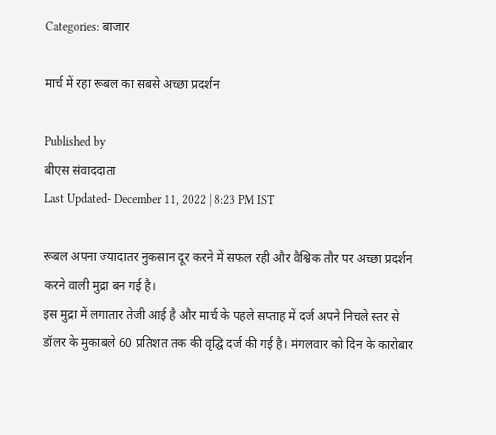Categories: बाजार

मार्च में रहा रूबल का सबसे अच्छा प्रदर्शन

Published by
बीएस संवाददाता
Last Updated- December 11, 2022 | 8:23 PM IST

रूबल अपना ज्यादातर नुकसान दूर करने में सफल रही और वैश्विक तौर पर अच्छा प्रदर्शन करने वाली मुद्रा बन गई है।
इस मुद्रा में लगातार तेजी आई है और मार्च के पहले सप्ताह में दर्ज अपने निचले स्तर से डॉलर के मुकाबले 60 प्रतिशत तक की वृद्घि दर्ज की गई है। मंगलवार को दिन के कारोबार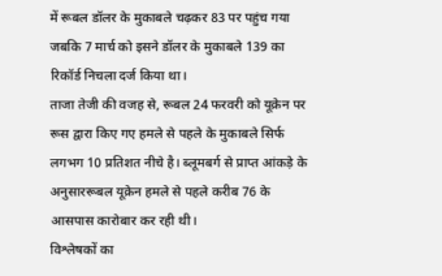में रूबल डॉलर के मुकाबले चढ़कर 83 पर पहुंच गया जबकि 7 मार्च को इसने डॉलर के मुकाबले 139 का रिकॉर्ड निचला दर्ज किया था।
ताजा तेजी की वजह से, रूबल 24 फरवरी को यूक्रेन पर रूस द्वारा किए गए हमले से पहले के मुकाबले सिर्फ लगभग 10 प्रतिशत नीचे है। ब्लूमबर्ग से प्राप्त आंकड़े के अनुसाररूबल यूक्रेन हमले से पहले करीब 76 के आसपास कारोबार कर रही थी।
विश्लेषकों का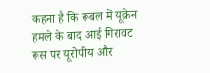कहना है कि रूबल में यूक्रेन हमले के बाद आई गिरावट रूस पर यूरोपीय और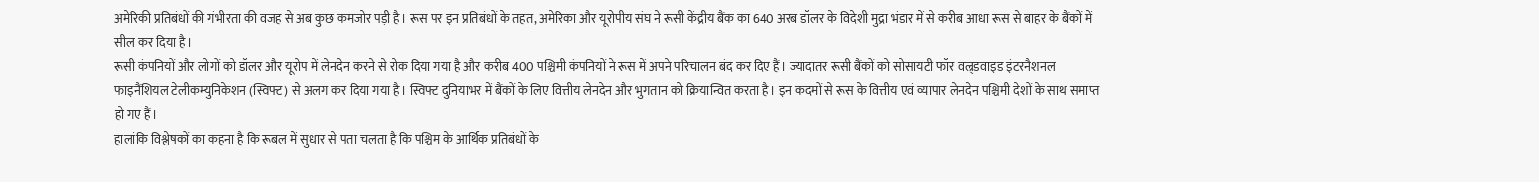अमेरिकी प्रतिबंधों की गंभीरता की वजह से अब कुछ कमजोर पड़ी है। रूस पर इन प्रतिबंधों के तहत, अमेरिका और यूरोपीय संघ ने रूसी केंद्रीय बैंक का 640 अरब डॉलर के विदेशी मुद्रा भंडार में से करीब आधा रूस से बाहर के बैंकों में सील कर दिया है।
रूसी कंपनियों और लोगों को डॉलर और यूरोप में लेनदेन करने से रोक दिया गया है और करीब 400 पश्चिमी कंपनियों ने रूस में अपने परिचालन बंद कर दिए हैं। ज्यादातर रूसी बैंकों को सोसायटी फॉर वल्र्डवाइड इंटरनैशनल फाइनैंशियल टेलीकम्युनिकेशन (स्विफ्ट) से अलग कर दिया गया है। स्विफ्ट दुनियाभर में बैंकों के लिए वित्तीय लेनदेन और भुगतान को क्रियान्वित करता है। इन कदमों से रूस के वित्तीय एवं व्यापार लेनदेन पश्चिमी देशों के साथ समाप्त हो गए हैं।
हालांकि विश्लेषकों का कहना है कि रूबल में सुधार से पता चलता है कि पश्चिम के आर्थिक प्रतिबंधों के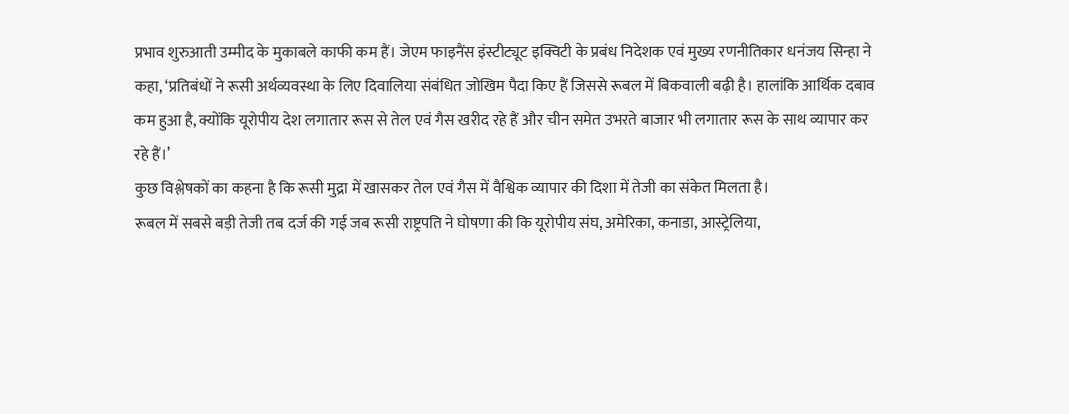प्रभाव शुरुआती उम्मीद के मुकाबले काफी कम हैं। जेएम फाइनैंस इंस्टीट्यूट इक्विटी के प्रबंध निदेशक एवं मुख्य रणनीतिकार धनंजय सिन्हा ने कहा, ‘प्रतिबंधों ने रूसी अर्थव्यवस्था के लिए दिवालिया संबंधित जोखिम पैदा किए हैं जिससे रूबल में बिकवाली बढ़ी है। हालांकि आर्थिक दबाव कम हुआ है, क्योंकि यूरोपीय देश लगातार रूस से तेल एवं गैस खरीद रहे हैं और चीन समेत उभरते बाजार भी लगातार रूस के साथ व्यापार कर रहे हैं।’
कुछ विश्लेषकों का कहना है कि रूसी मुद्रा में खासकर तेल एवं गैस में वैश्विक व्यापार की दिशा में तेजी का संकेत मिलता है।
रूबल में सबसे बड़ी तेजी तब दर्ज की गई जब रूसी राष्ट्रपति ने घोषणा की कि यूरोपीय संघ, अमेरिका, कनाडा, आस्ट्रेलिया,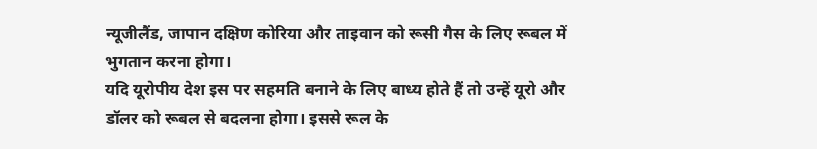न्यूजीलैंड, जापान दक्षिण कोरिया और ताइवान को रूसी गैस के लिए रूबल में भुगतान करना होगा।
यदि यूरोपीय देश इस पर सहमति बनाने के लिए बाध्य होते हैं तो उन्हें यूरो और डॉलर को रूबल से बदलना होगा। इससे रूल के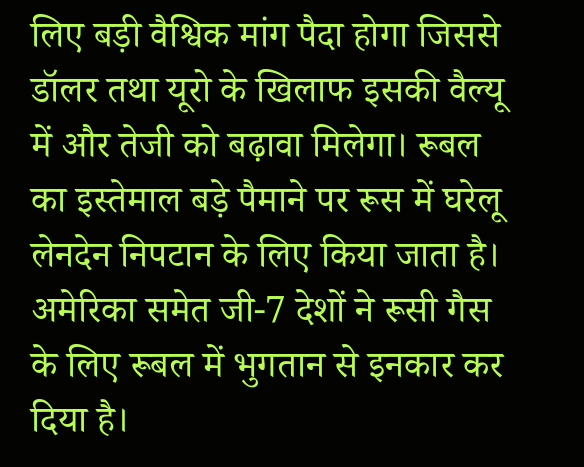लिए बड़ी वैश्विक मांग पैदा होगा जिससे डॉलर तथा यूरो के खिलाफ इसकी वैल्यू में और तेजी को बढ़ावा मिलेगा। रूबल का इस्तेमाल बड़े पैमाने पर रूस में घरेलू लेनदेन निपटान के लिए किया जाता है।
अमेरिका समेत जी-7 देशों ने रूसी गैस के लिए रूबल में भुगतान से इनकार कर दिया है।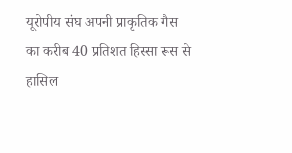यूरोपीय संघ अपनी प्राकृतिक गैस का करीब 40 प्रतिशत हिस्सा रूस से हासिल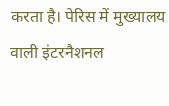करता है। पेरिस में मुख्यालय वाली इंटरनैशनल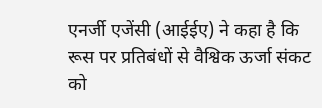एनर्जी एजेंसी (आईईए) ने कहा है कि रूस पर प्रतिबंधों से वैश्विक ऊर्जा संकट को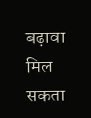बढ़ावा मिल सकता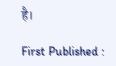है।

First Published :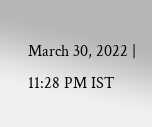March 30, 2022 | 11:28 PM IST